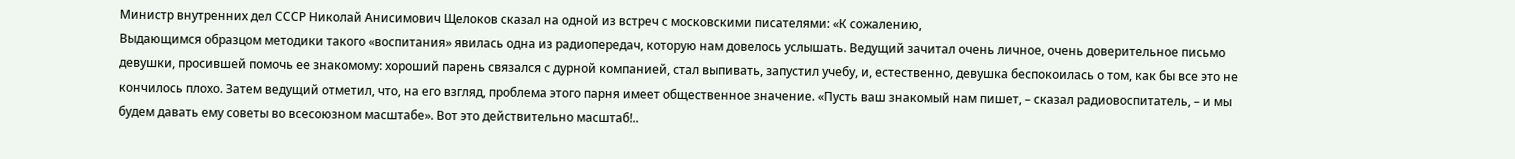Министр внутренних дел СССР Николай Анисимович Щелоков сказал на одной из встреч с московскими писателями: «К сожалению,
Выдающимся образцом методики такого «воспитания» явилась одна из радиопередач, которую нам довелось услышать. Ведущий зачитал очень личное, очень доверительное письмо девушки, просившей помочь ее знакомому: хороший парень связался с дурной компанией, стал выпивать, запустил учебу, и, естественно, девушка беспокоилась о том, как бы все это не кончилось плохо. Затем ведущий отметил, что, на его взгляд, проблема этого парня имеет общественное значение. «Пусть ваш знакомый нам пишет, – сказал радиовоспитатель, – и мы будем давать ему советы во всесоюзном масштабе». Вот это действительно масштаб!..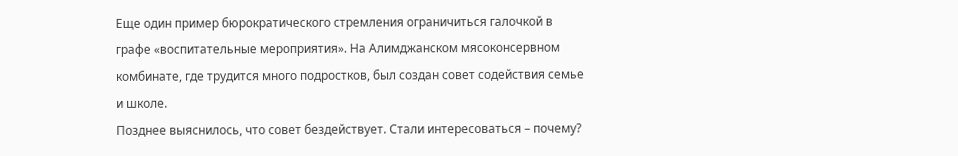Еще один пример бюрократического стремления ограничиться галочкой в графе «воспитательные мероприятия». На Алимджанском мясоконсервном комбинате, где трудится много подростков, был создан совет содействия семье и школе.
Позднее выяснилось, что совет бездействует. Стали интересоваться – почему?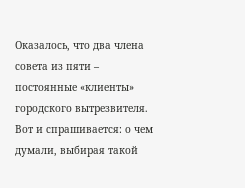Оказалось, что два члена совета из пяти – постоянные «клиенты» городского вытрезвителя. Вот и спрашивается: о чем думали, выбирая такой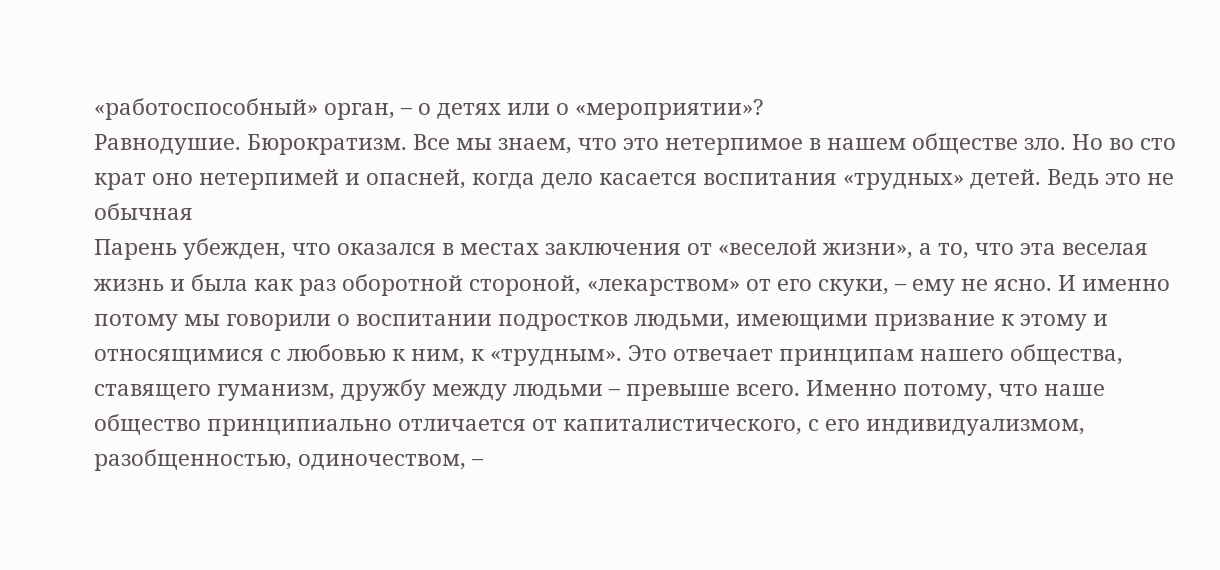«работоспособный» орган, – о детях или о «мероприятии»?
Равнодушие. Бюрократизм. Все мы знаем, что это нетерпимое в нашем обществе зло. Но во сто крат оно нетерпимей и опасней, когда дело касается воспитания «трудных» детей. Ведь это не обычная
Парень убежден, что оказался в местах заключения от «веселой жизни», а то, что эта веселая жизнь и была как раз оборотной стороной, «лекарством» от его скуки, – ему не ясно. И именно потому мы говорили о воспитании подростков людьми, имеющими призвание к этому и относящимися с любовью к ним, к «трудным». Это отвечает принципам нашего общества, ставящего гуманизм, дружбу между людьми – превыше всего. Именно потому, что наше общество принципиально отличается от капиталистического, с его индивидуализмом, разобщенностью, одиночеством, –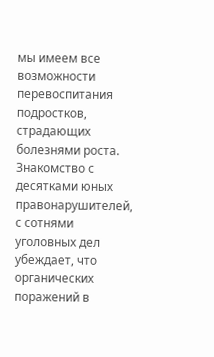мы имеем все возможности перевоспитания подростков, страдающих болезнями роста. Знакомство с десятками юных правонарушителей, с сотнями уголовных дел убеждает, что органических поражений в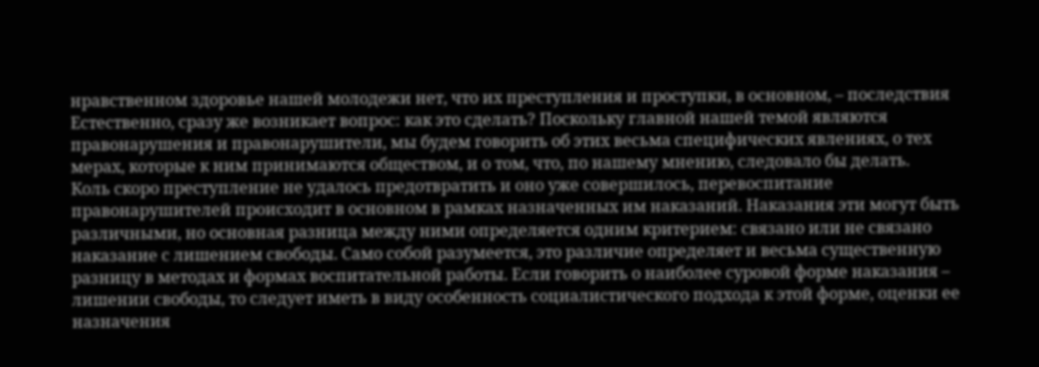нравственном здоровье нашей молодежи нет, что их преступления и проступки, в основном, – последствия
Естественно, сразу же возникает вопрос: как это сделать? Поскольку главной нашей темой являются правонарушения и правонарушители, мы будем говорить об этих весьма специфических явлениях, о тех мерах, которые к ним принимаются обществом, и о том, что, по нашему мнению, следовало бы делать.
Коль скоро преступление не удалось предотвратить и оно уже совершилось, перевоспитание правонарушителей происходит в основном в рамках назначенных им наказаний. Наказания эти могут быть различными, но основная разница между ними определяется одним критерием: связано или не связано наказание с лишением свободы. Само собой разумеется, это различие определяет и весьма существенную разницу в методах и формах воспитательной работы. Если говорить о наиболее суровой форме наказания – лишении свободы, то следует иметь в виду особенность социалистического подхода к этой форме, оценки ее назначения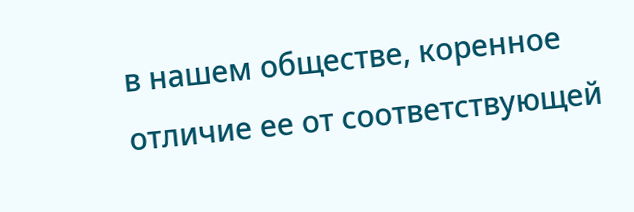в нашем обществе, коренное отличие ее от соответствующей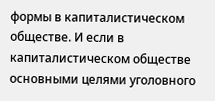формы в капиталистическом обществе. И если в капиталистическом обществе основными целями уголовного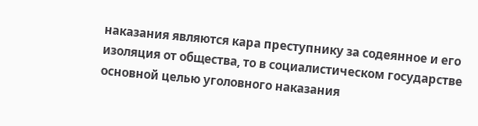наказания являются кара преступнику за содеянное и его изоляция от общества, то в социалистическом государстве основной целью уголовного наказания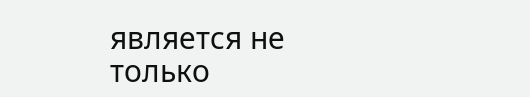является не только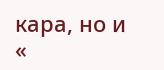кара, но и «